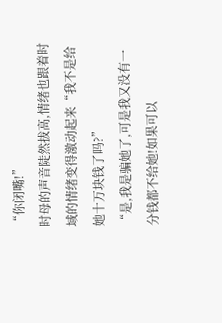“你闭嘴!”
时母的声音陡然拔高,情绪也跟着时域的情绪变得激动起来“我不是给她十万块钱了吗?”
“是,我是骗她了,可是我又没有一分钱都不给她!如果可以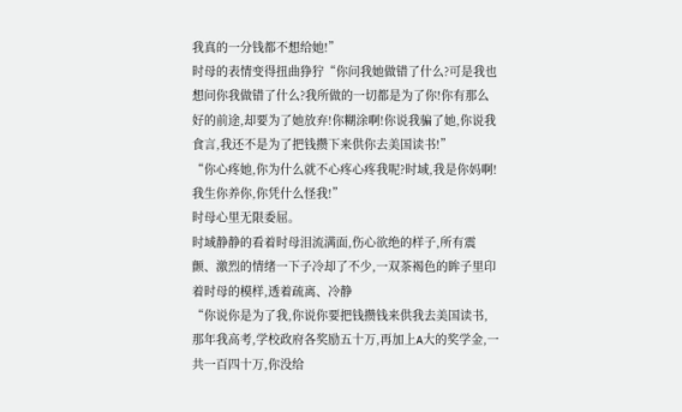我真的一分钱都不想给她!”
时母的表情变得扭曲狰狞“你问我她做错了什么?可是我也想问你我做错了什么?我所做的一切都是为了你!你有那么好的前途,却要为了她放弃!你糊涂啊!你说我骗了她,你说我食言,我还不是为了把钱攒下来供你去美国读书!”
“你心疼她,你为什么就不心疼心疼我呢?时域,我是你妈啊!我生你养你,你凭什么怪我!”
时母心里无限委屈。
时域静静的看着时母泪流满面,伤心欲绝的样子,所有震颤、激烈的情绪一下子冷却了不少,一双茶褐色的眸子里印着时母的模样,透着疏离、冷静
“你说你是为了我,你说你要把钱攒钱来供我去美国读书,那年我高考,学校政府各奖励五十万,再加上A大的奖学金,一共一百四十万,你没给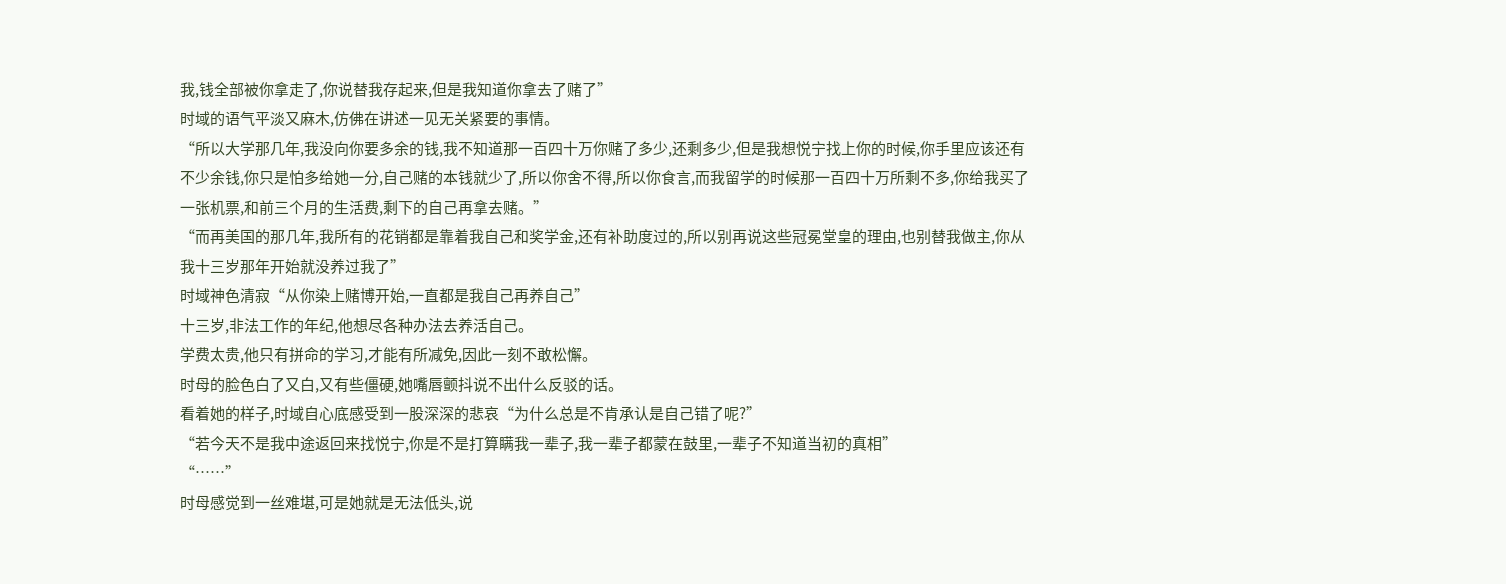我,钱全部被你拿走了,你说替我存起来,但是我知道你拿去了赌了”
时域的语气平淡又麻木,仿佛在讲述一见无关紧要的事情。
“所以大学那几年,我没向你要多余的钱,我不知道那一百四十万你赌了多少,还剩多少,但是我想悦宁找上你的时候,你手里应该还有不少余钱,你只是怕多给她一分,自己赌的本钱就少了,所以你舍不得,所以你食言,而我留学的时候那一百四十万所剩不多,你给我买了一张机票,和前三个月的生活费,剩下的自己再拿去赌。”
“而再美国的那几年,我所有的花销都是靠着我自己和奖学金,还有补助度过的,所以别再说这些冠冕堂皇的理由,也别替我做主,你从我十三岁那年开始就没养过我了”
时域神色清寂“从你染上赌博开始,一直都是我自己再养自己”
十三岁,非法工作的年纪,他想尽各种办法去养活自己。
学费太贵,他只有拼命的学习,才能有所减免,因此一刻不敢松懈。
时母的脸色白了又白,又有些僵硬,她嘴唇颤抖说不出什么反驳的话。
看着她的样子,时域自心底感受到一股深深的悲哀“为什么总是不肯承认是自己错了呢?”
“若今天不是我中途返回来找悦宁,你是不是打算瞒我一辈子,我一辈子都蒙在鼓里,一辈子不知道当初的真相”
“……”
时母感觉到一丝难堪,可是她就是无法低头,说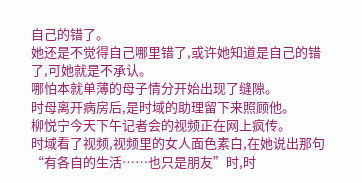自己的错了。
她还是不觉得自己哪里错了,或许她知道是自己的错了,可她就是不承认。
哪怕本就单薄的母子情分开始出现了缝隙。
时母离开病房后,是时域的助理留下来照顾他。
柳悦宁今天下午记者会的视频正在网上疯传。
时域看了视频,视频里的女人面色素白,在她说出那句“有各自的生活……也只是朋友”时,时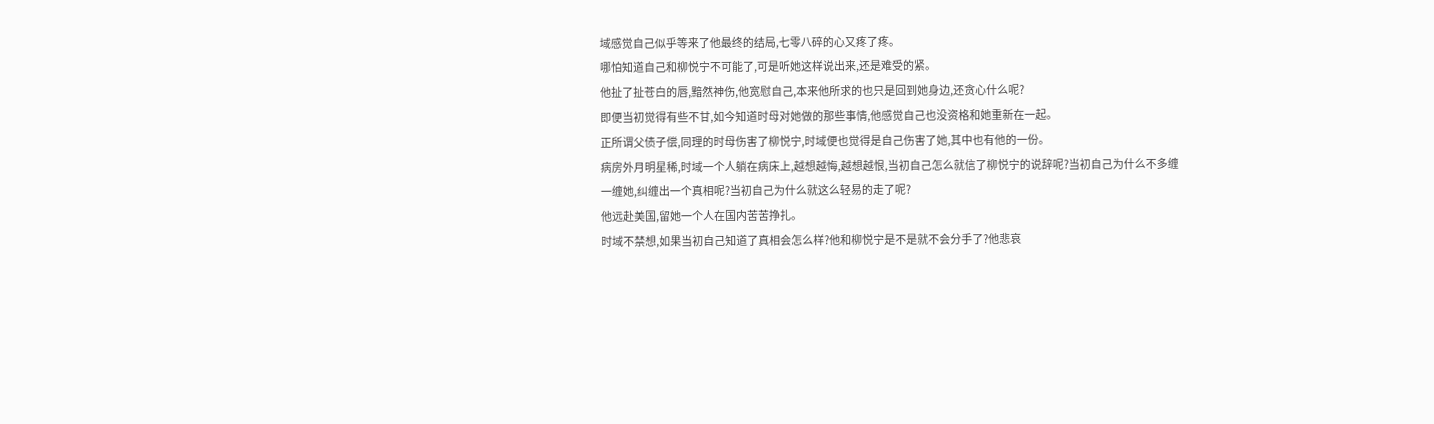域感觉自己似乎等来了他最终的结局,七零八碎的心又疼了疼。
哪怕知道自己和柳悦宁不可能了,可是听她这样说出来,还是难受的紧。
他扯了扯苍白的唇,黯然神伤,他宽慰自己,本来他所求的也只是回到她身边,还贪心什么呢?
即便当初觉得有些不甘,如今知道时母对她做的那些事情,他感觉自己也没资格和她重新在一起。
正所谓父债子偿,同理的时母伤害了柳悦宁,时域便也觉得是自己伤害了她,其中也有他的一份。
病房外月明星稀,时域一个人躺在病床上,越想越悔,越想越恨,当初自己怎么就信了柳悦宁的说辞呢?当初自己为什么不多缠一缠她,纠缠出一个真相呢?当初自己为什么就这么轻易的走了呢?
他远赴美国,留她一个人在国内苦苦挣扎。
时域不禁想,如果当初自己知道了真相会怎么样?他和柳悦宁是不是就不会分手了?他悲哀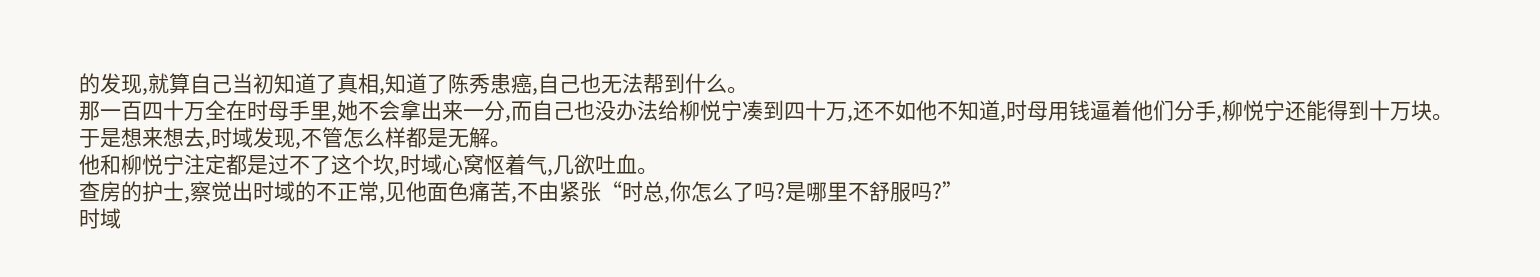的发现,就算自己当初知道了真相,知道了陈秀患癌,自己也无法帮到什么。
那一百四十万全在时母手里,她不会拿出来一分,而自己也没办法给柳悦宁凑到四十万,还不如他不知道,时母用钱逼着他们分手,柳悦宁还能得到十万块。
于是想来想去,时域发现,不管怎么样都是无解。
他和柳悦宁注定都是过不了这个坎,时域心窝怄着气,几欲吐血。
查房的护士,察觉出时域的不正常,见他面色痛苦,不由紧张“时总,你怎么了吗?是哪里不舒服吗?”
时域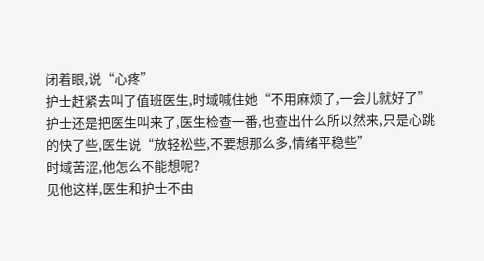闭着眼,说“心疼”
护士赶紧去叫了值班医生,时域喊住她“不用麻烦了,一会儿就好了”
护士还是把医生叫来了,医生检查一番,也查出什么所以然来,只是心跳的快了些,医生说“放轻松些,不要想那么多,情绪平稳些”
时域苦涩,他怎么不能想呢?
见他这样,医生和护士不由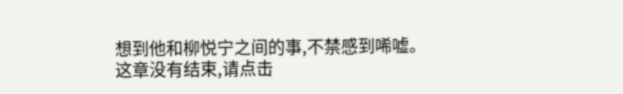想到他和柳悦宁之间的事,不禁感到唏嘘。
这章没有结束,请点击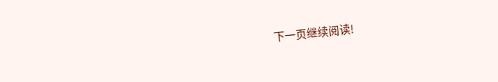下一页继续阅读!